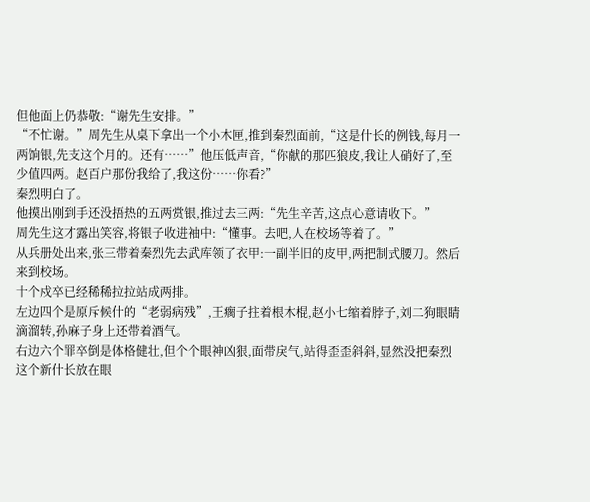但他面上仍恭敬:“谢先生安排。”
“不忙谢。”周先生从桌下拿出一个小木匣,推到秦烈面前,“这是什长的例钱,每月一两饷银,先支这个月的。还有……”他压低声音,“你献的那匹狼皮,我让人硝好了,至少值四两。赵百户那份我给了,我这份……你看?”
秦烈明白了。
他摸出刚到手还没捂热的五两赏银,推过去三两:“先生辛苦,这点心意请收下。”
周先生这才露出笑容,将银子收进袖中:“懂事。去吧,人在校场等着了。”
从兵册处出来,张三带着秦烈先去武库领了衣甲:一副半旧的皮甲,两把制式腰刀。然后来到校场。
十个戍卒已经稀稀拉拉站成两排。
左边四个是原斥候什的“老弱病残”,王瘸子拄着根木棍,赵小七缩着脖子,刘二狗眼睛滴溜转,孙麻子身上还带着酒气。
右边六个罪卒倒是体格健壮,但个个眼神凶狠,面带戾气,站得歪歪斜斜,显然没把秦烈这个新什长放在眼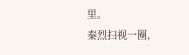里。
秦烈扫视一圈,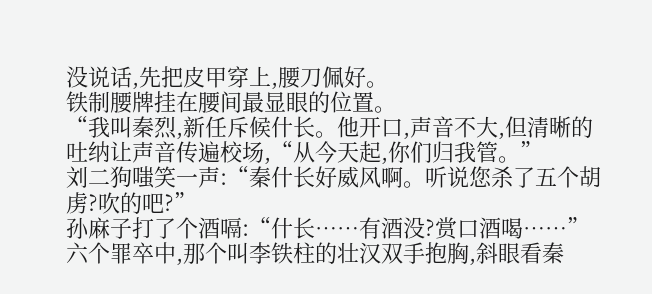没说话,先把皮甲穿上,腰刀佩好。
铁制腰牌挂在腰间最显眼的位置。
“我叫秦烈,新任斥候什长。他开口,声音不大,但清晰的吐纳让声音传遍校场,“从今天起,你们归我管。”
刘二狗嗤笑一声:“秦什长好威风啊。听说您杀了五个胡虏?吹的吧?”
孙麻子打了个酒嗝:“什长……有酒没?赏口酒喝……”
六个罪卒中,那个叫李铁柱的壮汉双手抱胸,斜眼看秦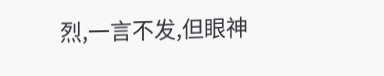烈,一言不发,但眼神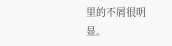里的不屑很明显。